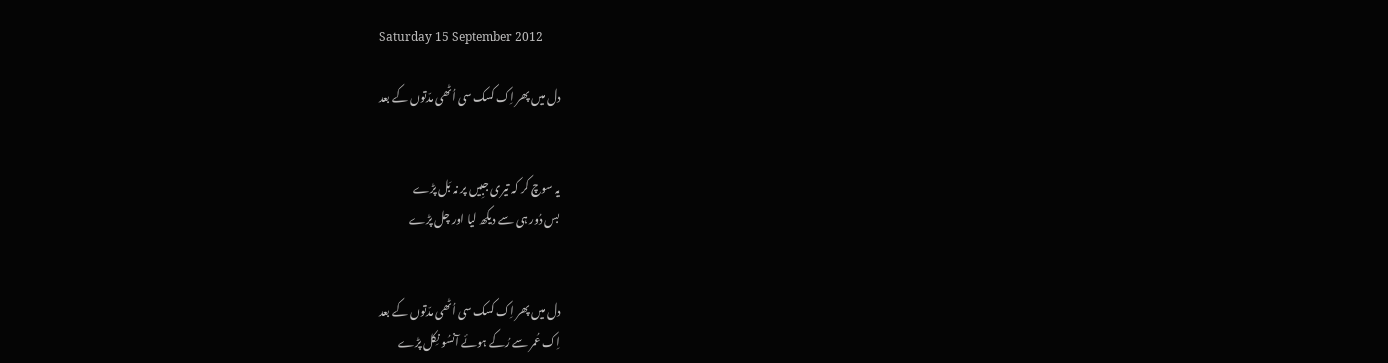Saturday 15 September 2012

دل میں پھر اِک کسک سی اُٹھی مدّتوں کے بعد


یہ سوچ کر کہ تیری جبِیں پر نہ بَل پڑے
بس دُور ہی سے دیکھ لیا اور چل پڑے


دل میں پھر اِک کسک سی اُٹھی مدّتوں کے بعد
اِک عُمر سے رُکے ہوئے آنسُو نِکل پڑے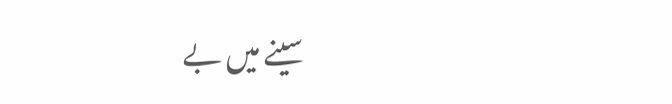سینے میں بے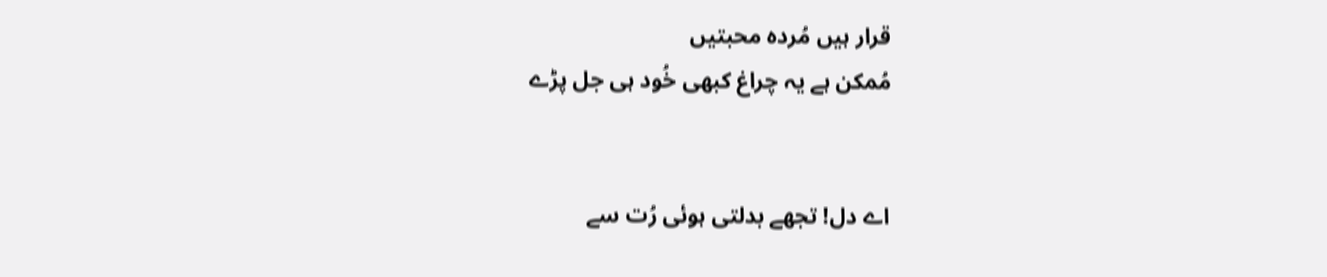قرار ہیں مُردہ محبتیں
مُمکن ہے یہ چراغ کبھی خُود ہی جل پڑے


اے دل! تجھے بدلتی ہوئی رُت سے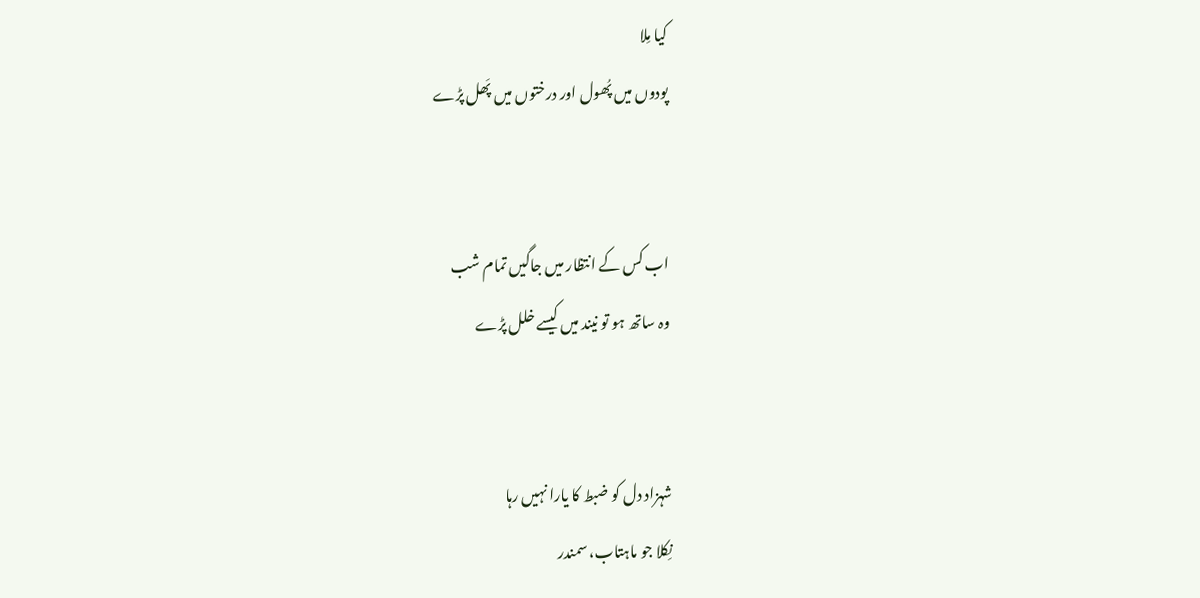کیا مِلا
پودوں میں پُھول اور درختوں میں پَھل پڑے


اب کس کے انتظار میں جاگیں تمام شب
وہ ساتھ ہو تو نیند میں کیسے خلل پڑے


شہزاد دل کو ضبط کا یارا نہیں رہا
نِکلا جو ماہتاب، سمندر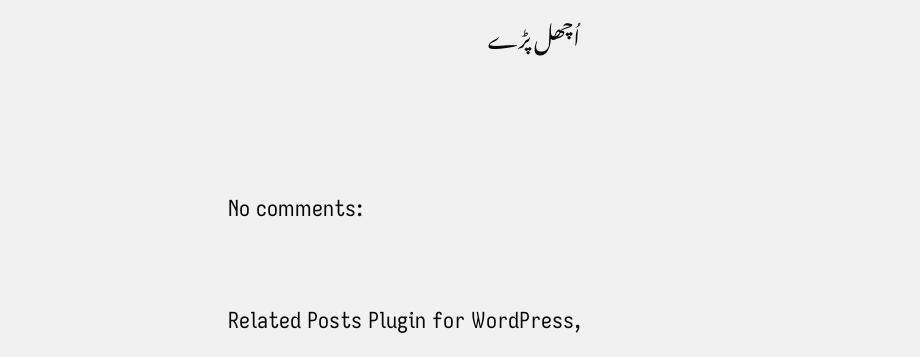اُچھل پڑے


No comments:

Related Posts Plugin for WordPress,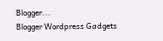Blogger...
Blogger Wordpress Gadgets